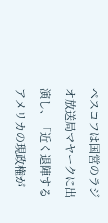ペスコフは国営のラジオ放送局マヤークに出演し、「近く退陣するアメリカの現政権が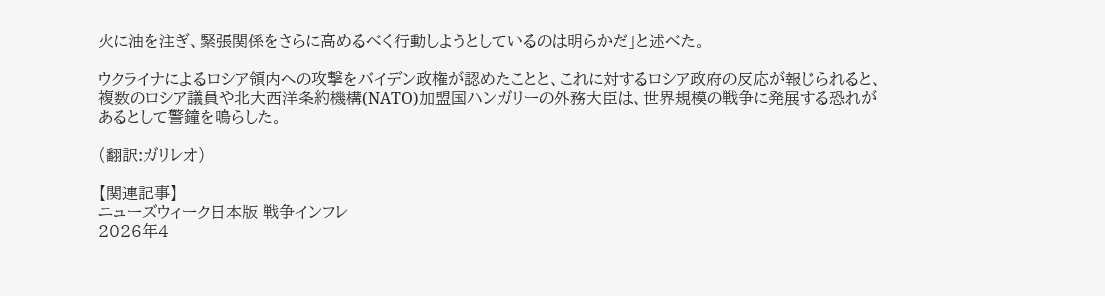火に油を注ぎ、緊張関係をさらに高めるべく行動しようとしているのは明らかだ」と述べた。

ウクライナによるロシア領内への攻撃をバイデン政権が認めたことと、これに対するロシア政府の反応が報じられると、複数のロシア議員や北大西洋条約機構(NATO)加盟国ハンガリーの外務大臣は、世界規模の戦争に発展する恐れがあるとして警鐘を鳴らした。

(翻訳:ガリレオ)

【関連記事】
ニューズウィーク日本版 戦争インフレ
2026年4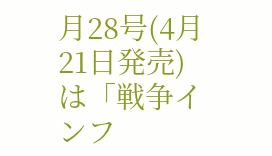月28号(4月21日発売)は「戦争インフ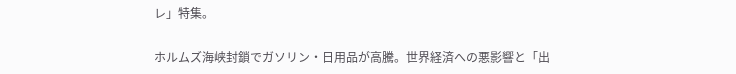レ」特集。

ホルムズ海峡封鎖でガソリン・日用品が高騰。世界経済への悪影響と「出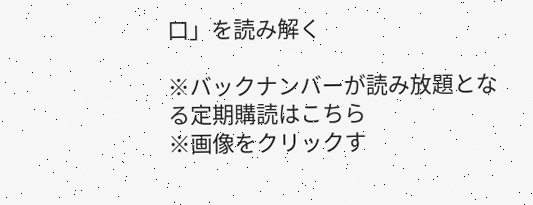口」を読み解く

※バックナンバーが読み放題となる定期購読はこちら
※画像をクリックす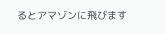るとアマゾンに飛びます